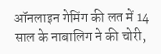ऑनलाइन गेमिंग की लत में 14 साल के नाबालिग ने की चोरी,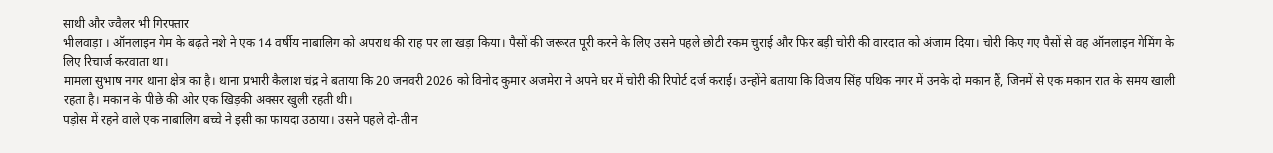साथी और ज्वैलर भी गिरफ्तार
भीलवाड़ा । ऑनलाइन गेम के बढ़ते नशे ने एक 14 वर्षीय नाबालिग को अपराध की राह पर ला खड़ा किया। पैसों की जरूरत पूरी करने के लिए उसने पहले छोटी रकम चुराई और फिर बड़ी चोरी की वारदात को अंजाम दिया। चोरी किए गए पैसों से वह ऑनलाइन गेमिंग के लिए रिचार्ज करवाता था।
मामला सुभाष नगर थाना क्षेत्र का है। थाना प्रभारी कैलाश चंद्र ने बताया कि 20 जनवरी 2026 को विनोद कुमार अजमेरा ने अपने घर में चोरी की रिपोर्ट दर्ज कराई। उन्होंने बताया कि विजय सिंह पथिक नगर में उनके दो मकान हैं, जिनमें से एक मकान रात के समय खाली रहता है। मकान के पीछे की ओर एक खिड़की अक्सर खुली रहती थी।
पड़ोस में रहने वाले एक नाबालिग बच्चे ने इसी का फायदा उठाया। उसने पहले दो-तीन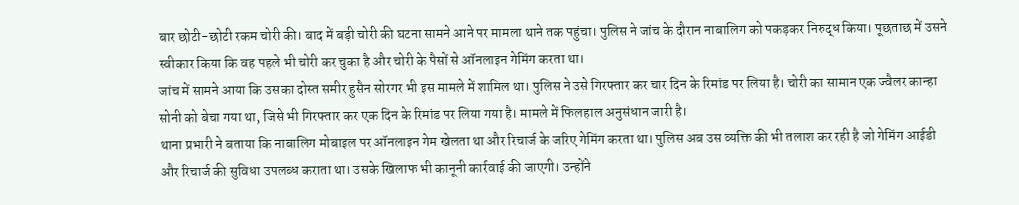बार छोटी-छोटी रकम चोरी की। बाद में बड़ी चोरी की घटना सामने आने पर मामला थाने तक पहुंचा। पुलिस ने जांच के दौरान नाबालिग को पकड़कर निरुद्ध किया। पूछताछ में उसने स्वीकार किया कि वह पहले भी चोरी कर चुका है और चोरी के पैसों से ऑनलाइन गेमिंग करता था।
जांच में सामने आया कि उसका दोस्त समीर हुसैन सोरगर भी इस मामले में शामिल था। पुलिस ने उसे गिरफ्तार कर चार दिन के रिमांड पर लिया है। चोरी का सामान एक ज्वैलर कान्हा सोनी को बेचा गया था, जिसे भी गिरफ्तार कर एक दिन के रिमांड पर लिया गया है। मामले में फिलहाल अनुसंधान जारी है।
थाना प्रभारी ने बताया कि नाबालिग मोबाइल पर ऑनलाइन गेम खेलता था और रिचार्ज के जरिए गेमिंग करता था। पुलिस अब उस व्यक्ति की भी तलाश कर रही है जो गेमिंग आईडी और रिचार्ज की सुविधा उपलब्ध कराता था। उसके खिलाफ भी कानूनी कार्रवाई की जाएगी। उन्होंने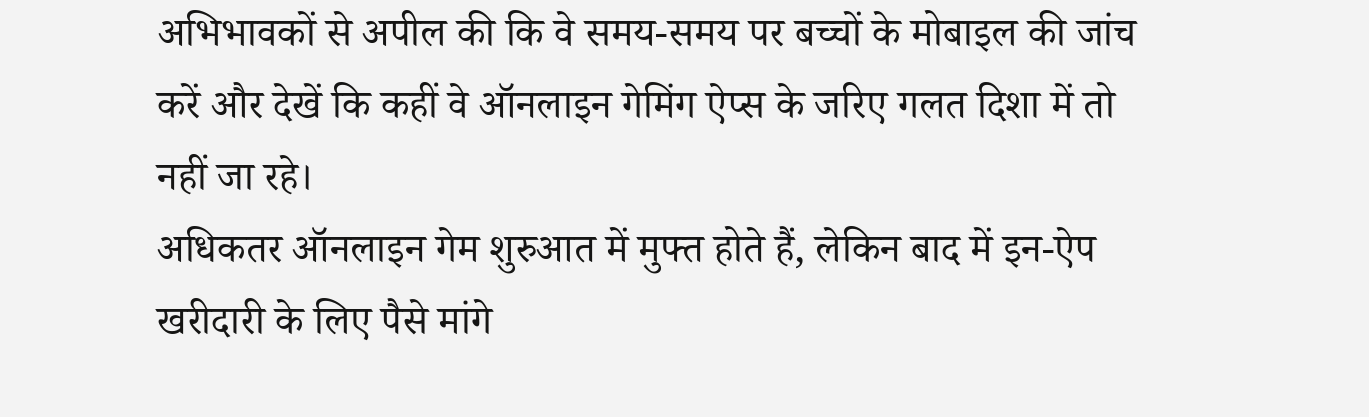अभिभावकों से अपील की कि वे समय-समय पर बच्चों के मोबाइल की जांच करें और देखें कि कहीं वे ऑनलाइन गेमिंग ऐप्स के जरिए गलत दिशा में तो नहीं जा रहे।
अधिकतर ऑनलाइन गेम शुरुआत में मुफ्त होते हैं, लेकिन बाद में इन-ऐप खरीदारी के लिए पैसे मांगे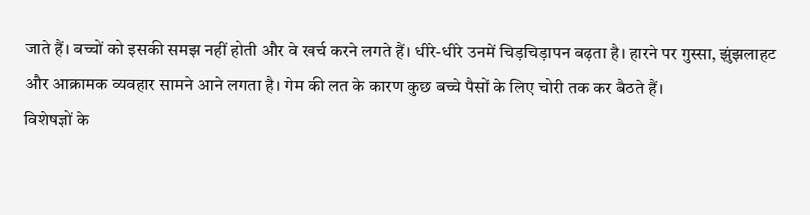जाते हैं। बच्चों को इसकी समझ नहीं होती और वे खर्च करने लगते हैं। धीरे-धीरे उनमें चिड़चिड़ापन बढ़ता है। हारने पर गुस्सा, झुंझलाहट और आक्रामक व्यवहार सामने आने लगता है। गेम की लत के कारण कुछ बच्चे पैसों के लिए चोरी तक कर बैठते हैं।
विशेषज्ञों के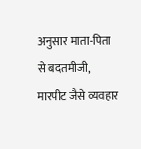अनुसार माता-पिता से बदतमीजी, मारपीट जैसे व्यवहार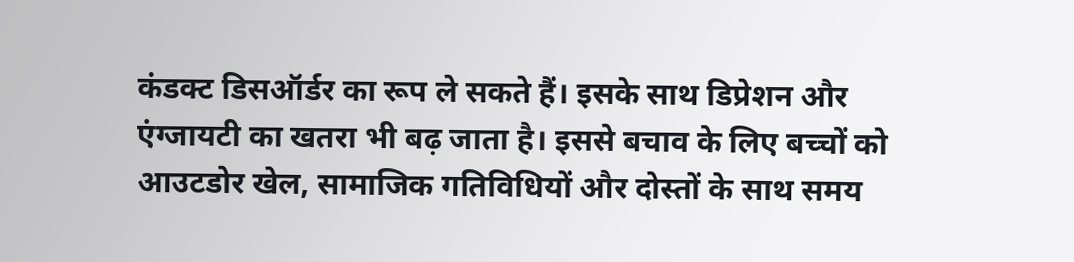कंडक्ट डिसऑर्डर का रूप ले सकते हैं। इसके साथ डिप्रेशन और एंग्जायटी का खतरा भी बढ़ जाता है। इससे बचाव के लिए बच्चों को आउटडोर खेल, सामाजिक गतिविधियों और दोस्तों के साथ समय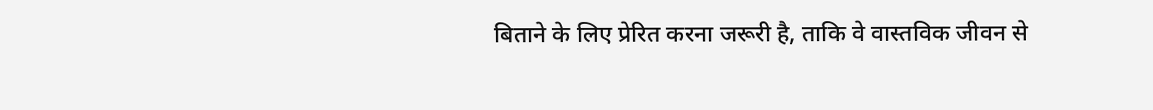बिताने के लिए प्रेरित करना जरूरी है, ताकि वे वास्तविक जीवन से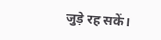जुड़े रह सकें।